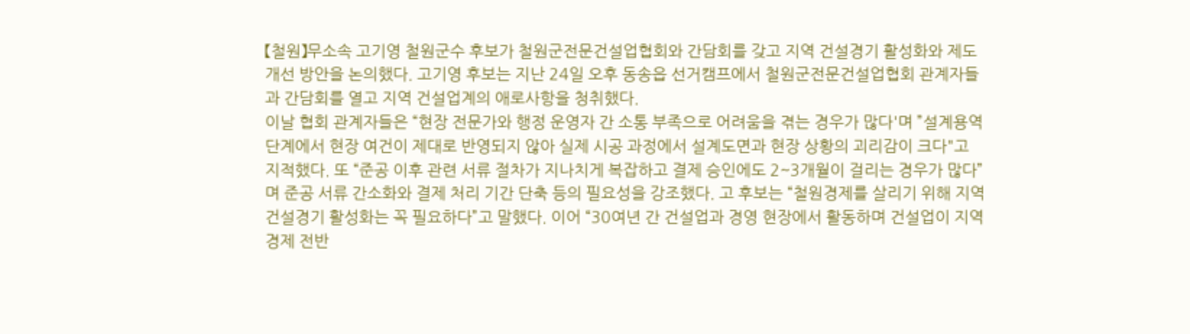【철원】무소속 고기영 철원군수 후보가 철원군전문건설업협회와 간담회를 갖고 지역 건설경기 활성화와 제도 개선 방안을 논의했다. 고기영 후보는 지난 24일 오후 동송읍 선거캠프에서 철원군전문건설업협회 관계자들과 간담회를 열고 지역 건설업계의 애로사항을 청취했다.
이날 협회 관계자들은 “현장 전문가와 행정 운영자 간 소통 부족으로 어려움을 겪는 경우가 많다'며 ”설계용역 단계에서 현장 여건이 제대로 반영되지 않아 실제 시공 과정에서 설계도면과 현장 상황의 괴리감이 크다"고 지적했다. 또 “준공 이후 관련 서류 절차가 지나치게 복잡하고 결제 승인에도 2~3개월이 걸리는 경우가 많다”며 준공 서류 간소화와 결제 처리 기간 단축 등의 필요성을 강조했다. 고 후보는 “철원경제를 살리기 위해 지역 건설경기 활성화는 꼭 필요하다”고 말했다. 이어 “30여년 간 건설업과 경영 현장에서 활동하며 건설업이 지역경제 전반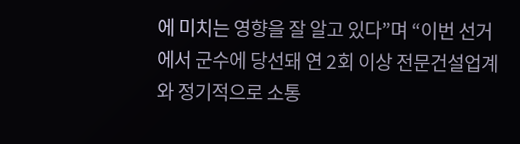에 미치는 영향을 잘 알고 있다”며 “이번 선거에서 군수에 당선돼 연 2회 이상 전문건설업계와 정기적으로 소통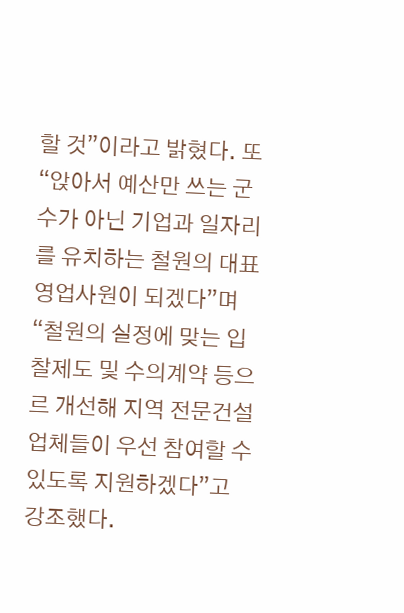할 것”이라고 밝혔다. 또 “앉아서 예산만 쓰는 군수가 아닌 기업과 일자리를 유치하는 철원의 대표 영업사원이 되겠다”며 “철원의 실정에 맞는 입찰제도 및 수의계약 등으르 개선해 지역 전문건설업체들이 우선 참여할 수 있도록 지원하겠다”고 강조했다.